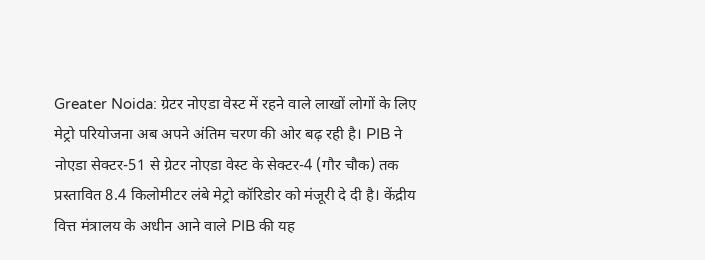Greater Noida: ग्रेटर नोएडा वेस्ट में रहने वाले लाखों लोगों के लिए मेट्रो परियोजना अब अपने अंतिम चरण की ओर बढ़ रही है। PIB ने नोएडा सेक्टर-51 से ग्रेटर नोएडा वेस्ट के सेक्टर-4 (गौर चौक) तक प्रस्तावित 8.4 किलोमीटर लंबे मेट्रो कॉरिडोर को मंजूरी दे दी है। केंद्रीय वित्त मंत्रालय के अधीन आने वाले PIB की यह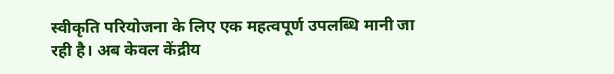स्वीकृति परियोजना के लिए एक महत्वपूर्ण उपलब्धि मानी जा रही है। अब केवल केंद्रीय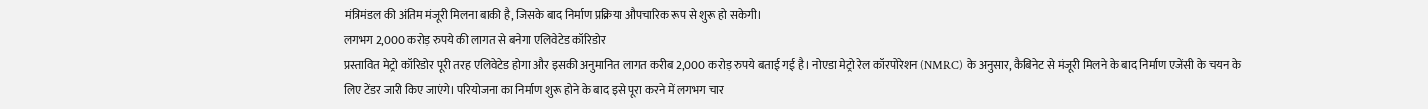मंत्रिमंडल की अंतिम मंजूरी मिलना बाकी है, जिसके बाद निर्माण प्रक्रिया औपचारिक रूप से शुरू हो सकेगी।
लगभग 2,000 करोड़ रुपये की लागत से बनेगा एलिवेटेड कॉरिडोर
प्रस्तावित मेट्रो कॉरिडोर पूरी तरह एलिवेटेड होगा और इसकी अनुमानित लागत करीब 2,000 करोड़ रुपये बताई गई है। नोएडा मेट्रो रेल कॉरपोरेशन (NMRC) के अनुसार, कैबिनेट से मंजूरी मिलने के बाद निर्माण एजेंसी के चयन के लिए टेंडर जारी किए जाएंगे। परियोजना का निर्माण शुरू होने के बाद इसे पूरा करने में लगभग चार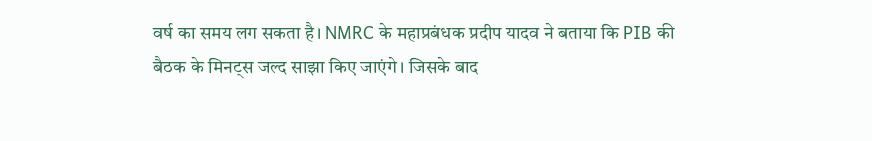वर्ष का समय लग सकता है। NMRC के महाप्रबंधक प्रदीप यादव ने बताया कि PIB की बैठक के मिनट्स जल्द साझा किए जाएंगे। जिसके बाद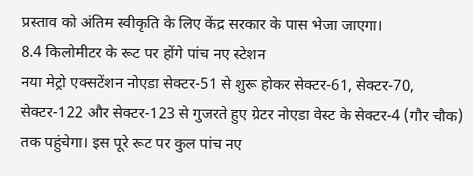प्रस्ताव को अंतिम स्वीकृति के लिए केंद्र सरकार के पास भेजा जाएगा।
8.4 किलोमीटर के रूट पर होंगे पांच नए स्टेशन
नया मेट्रो एक्सटेंशन नोएडा सेक्टर-51 से शुरू होकर सेक्टर-61, सेक्टर-70, सेक्टर-122 और सेक्टर-123 से गुजरते हुए ग्रेटर नोएडा वेस्ट के सेक्टर-4 (गौर चौक) तक पहुंचेगा। इस पूरे रूट पर कुल पांच नए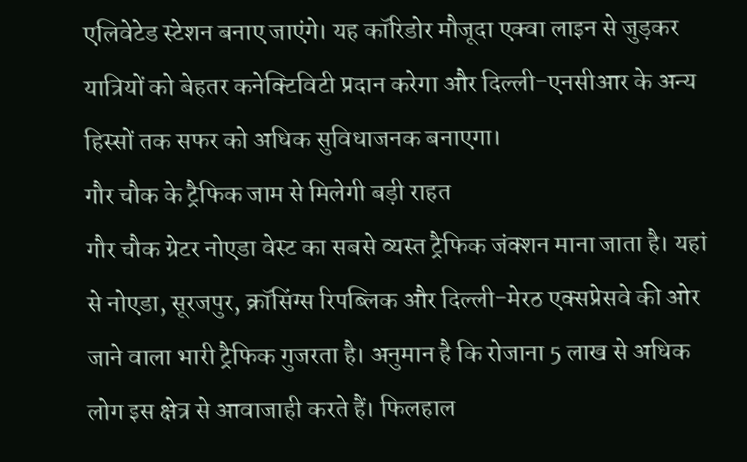एलिवेटेड स्टेशन बनाए जाएंगे। यह कॉरिडोर मौजूदा एक्वा लाइन से जुड़कर यात्रियों को बेहतर कनेक्टिविटी प्रदान करेगा और दिल्ली-एनसीआर के अन्य हिस्सों तक सफर को अधिक सुविधाजनक बनाएगा।
गौर चौक के ट्रैफिक जाम से मिलेगी बड़ी राहत
गौर चौक ग्रेटर नोएडा वेस्ट का सबसे व्यस्त ट्रैफिक जंक्शन माना जाता है। यहां से नोएडा, सूरजपुर, क्रॉसिंग्स रिपब्लिक और दिल्ली-मेरठ एक्सप्रेसवे की ओर जाने वाला भारी ट्रैफिक गुजरता है। अनुमान है कि रोजाना 5 लाख से अधिक लोग इस क्षेत्र से आवाजाही करते हैं। फिलहाल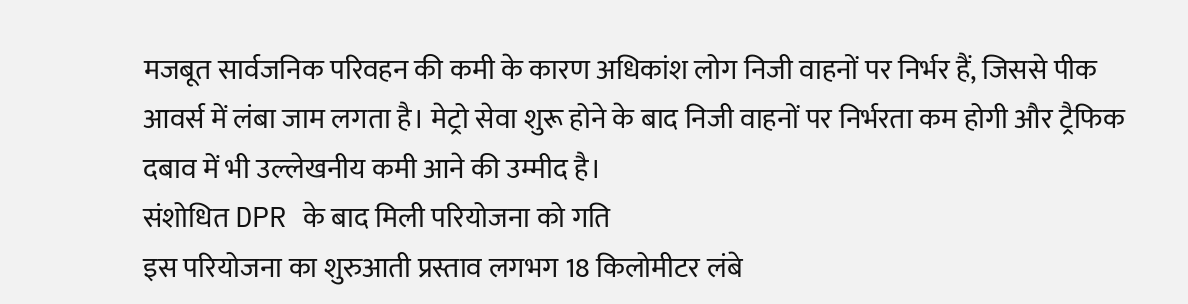मजबूत सार्वजनिक परिवहन की कमी के कारण अधिकांश लोग निजी वाहनों पर निर्भर हैं, जिससे पीक आवर्स में लंबा जाम लगता है। मेट्रो सेवा शुरू होने के बाद निजी वाहनों पर निर्भरता कम होगी और ट्रैफिक दबाव में भी उल्लेखनीय कमी आने की उम्मीद है।
संशोधित DPR के बाद मिली परियोजना को गति
इस परियोजना का शुरुआती प्रस्ताव लगभग 18 किलोमीटर लंबे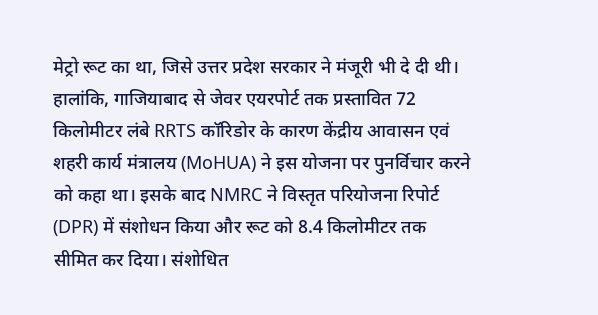मेट्रो रूट का था, जिसे उत्तर प्रदेश सरकार ने मंजूरी भी दे दी थी। हालांकि, गाजियाबाद से जेवर एयरपोर्ट तक प्रस्तावित 72 किलोमीटर लंबे RRTS कॉरिडोर के कारण केंद्रीय आवासन एवं शहरी कार्य मंत्रालय (MoHUA) ने इस योजना पर पुनर्विचार करने को कहा था। इसके बाद NMRC ने विस्तृत परियोजना रिपोर्ट (DPR) में संशोधन किया और रूट को 8.4 किलोमीटर तक सीमित कर दिया। संशोधित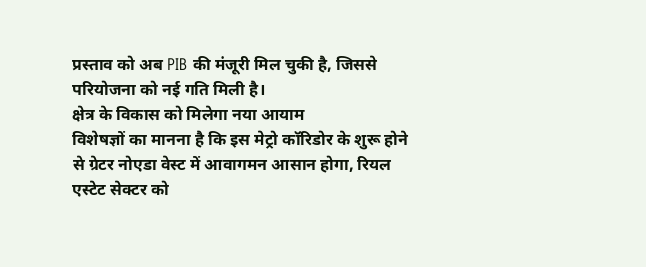प्रस्ताव को अब PIB की मंजूरी मिल चुकी है, जिससे परियोजना को नई गति मिली है।
क्षेत्र के विकास को मिलेगा नया आयाम
विशेषज्ञों का मानना है कि इस मेट्रो कॉरिडोर के शुरू होने से ग्रेटर नोएडा वेस्ट में आवागमन आसान होगा, रियल एस्टेट सेक्टर को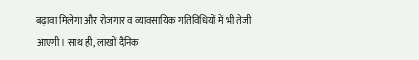बढ़ावा मिलेगा और रोजगार व व्यावसायिक गतिविधियों में भी तेजी आएगी। साथ ही, लाखों दैनिक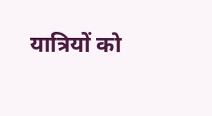यात्रियों को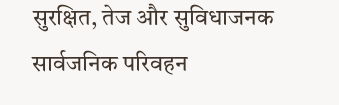सुरक्षित, तेज और सुविधाजनक सार्वजनिक परिवहन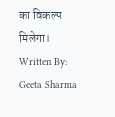का विकल्प मिलेगा।
Written By: Geeta Sharma